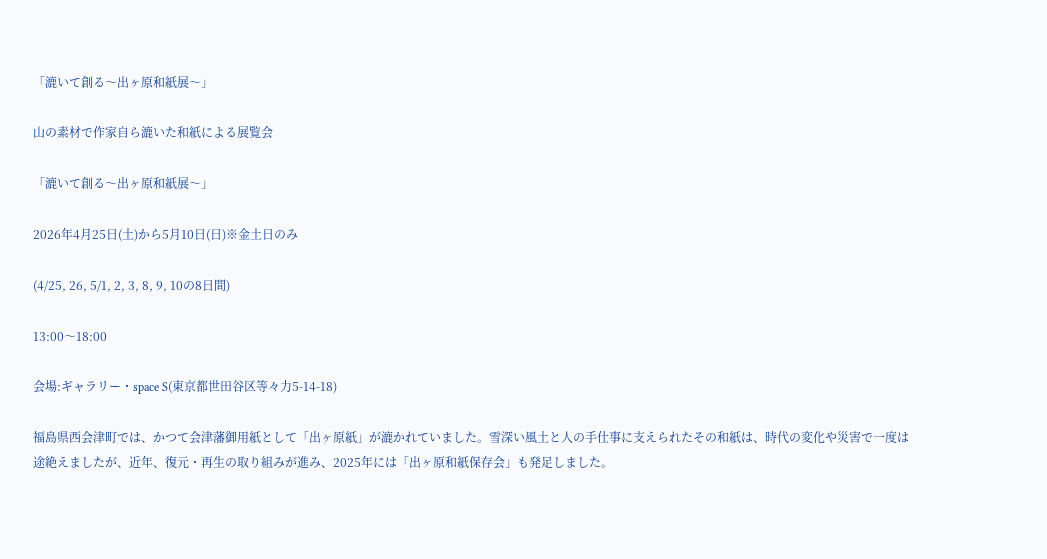「漉いて創る〜出ヶ原和紙展〜」

山の素材で作家自ら漉いた和紙による展覧会

「漉いて創る〜出ヶ原和紙展〜」

2026年4月25日(土)から5月10日(日)※金土日のみ

(4/25, 26, 5/1, 2, 3, 8, 9, 10の8日間)

13:00〜18:00

会場:ギャラリー・space S(東京都世田谷区等々力5-14-18)

福島県西会津町では、かつて会津藩御用紙として「出ヶ原紙」が漉かれていました。雪深い風土と人の手仕事に支えられたその和紙は、時代の変化や災害で一度は途絶えましたが、近年、復元・再生の取り組みが進み、2025年には「出ヶ原和紙保存会」も発足しました。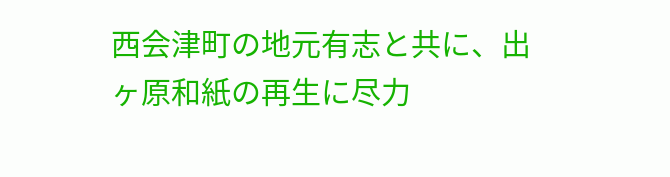西会津町の地元有志と共に、出ヶ原和紙の再生に尽力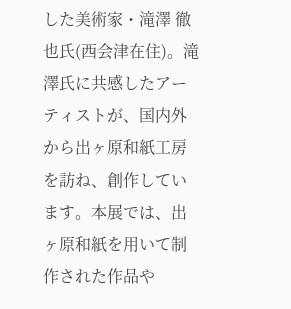した美術家・滝澤 徹也氏(西会津在住)。滝澤氏に共感したアーティストが、国内外から出ヶ原和紙工房を訪ね、創作しています。本展では、出ヶ原和紙を用いて制作された作品や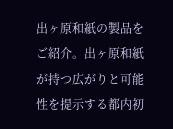出ヶ原和紙の製品をご紹介。出ヶ原和紙が持つ広がりと可能性を提示する都内初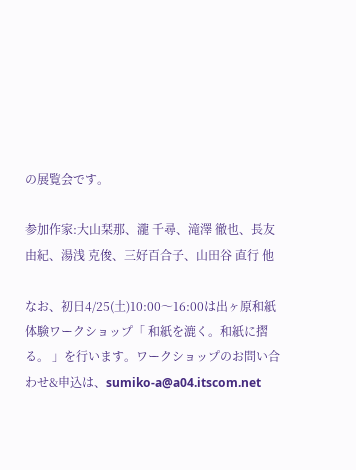の展覧会です。

参加作家:大山栞那、瀧 千尋、滝澤 徹也、長友由紀、湯浅 克俊、三好百合子、山田谷 直行 他

なお、初日4/25(土)10:00〜16:00は出ヶ原和紙体験ワークショップ「 和紙を漉く。和紙に摺る。 」を行います。ワークショップのお問い合わせ&申込は、sumiko-a@a04.itscom.net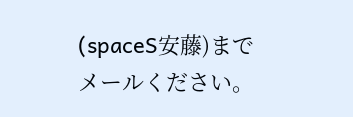(spaceS安藤)までメールください。